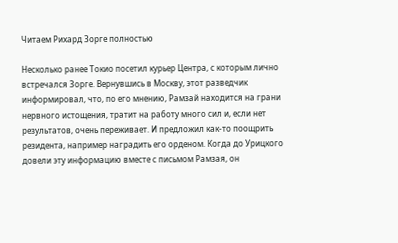Читаем Рихард Зорге полностью

Несколько ранее Токио посетил курьер Центра, с которым лично встречался Зорге. Вернувшись в Москву, этот разведчик информировал, что, по его мнению, Рамзай находится на грани нервного истощения, тратит на работу много сил и, если нет результатов, очень переживает. И предложил как-то поощрить резидента, например наградить его орденом. Когда до Урицкого довели эту информацию вместе с письмом Рамзая, он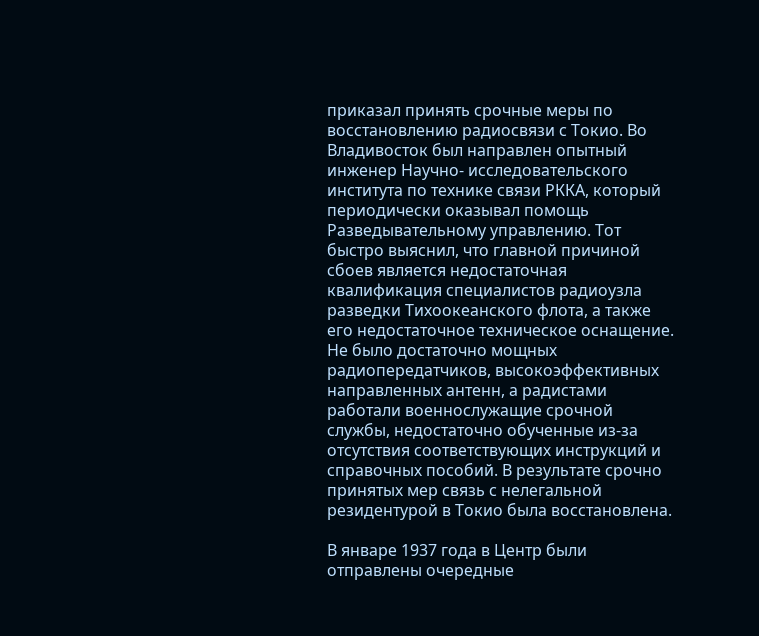приказал принять срочные меры по восстановлению радиосвязи с Токио. Во Владивосток был направлен опытный инженер Научно- исследовательского института по технике связи РККА, который периодически оказывал помощь Разведывательному управлению. Тот быстро выяснил, что главной причиной сбоев является недостаточная квалификация специалистов радиоузла разведки Тихоокеанского флота, а также его недостаточное техническое оснащение. Не было достаточно мощных радиопередатчиков, высокоэффективных направленных антенн, а радистами работали военнослужащие срочной службы, недостаточно обученные из-за отсутствия соответствующих инструкций и справочных пособий. В результате срочно принятых мер связь с нелегальной резидентурой в Токио была восстановлена.

В январе 1937 года в Центр были отправлены очередные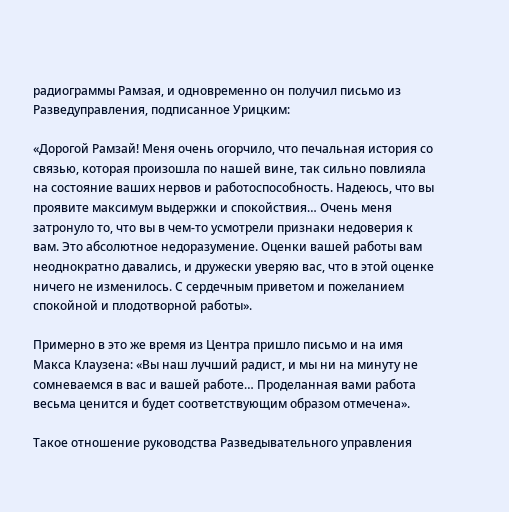радиограммы Рамзая, и одновременно он получил письмо из Разведуправления, подписанное Урицким:

«Дорогой Рамзай! Меня очень огорчило, что печальная история со связью, которая произошла по нашей вине, так сильно повлияла на состояние ваших нервов и работоспособность. Надеюсь, что вы проявите максимум выдержки и спокойствия… Очень меня затронуло то, что вы в чем-то усмотрели признаки недоверия к вам. Это абсолютное недоразумение. Оценки вашей работы вам неоднократно давались, и дружески уверяю вас, что в этой оценке ничего не изменилось. С сердечным приветом и пожеланием спокойной и плодотворной работы».

Примерно в это же время из Центра пришло письмо и на имя Макса Клаузена: «Вы наш лучший радист, и мы ни на минуту не сомневаемся в вас и вашей работе… Проделанная вами работа весьма ценится и будет соответствующим образом отмечена».

Такое отношение руководства Разведывательного управления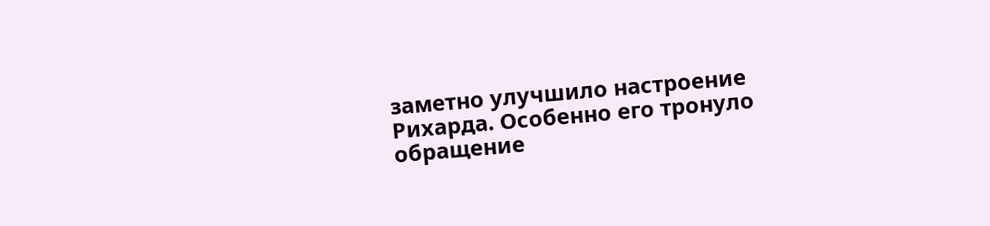заметно улучшило настроение Рихарда. Особенно его тронуло обращение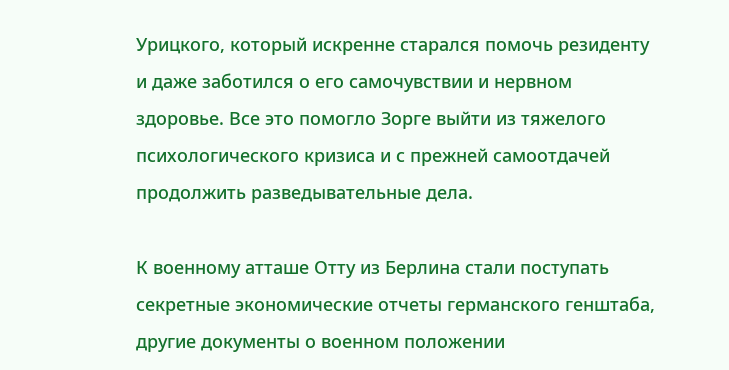Урицкого, который искренне старался помочь резиденту и даже заботился о его самочувствии и нервном здоровье. Все это помогло Зорге выйти из тяжелого психологического кризиса и с прежней самоотдачей продолжить разведывательные дела.

К военному атташе Отту из Берлина стали поступать секретные экономические отчеты германского генштаба, другие документы о военном положении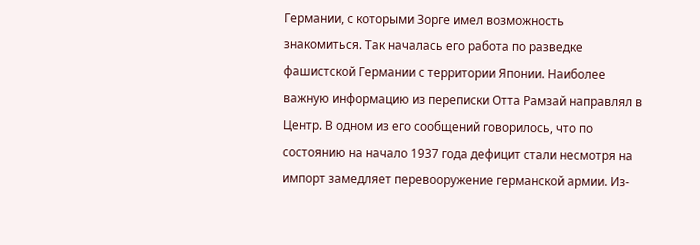Германии, с которыми Зорге имел возможность знакомиться. Так началась его работа по разведке фашистской Германии с территории Японии. Наиболее важную информацию из переписки Отта Рамзай направлял в Центр. В одном из его сообщений говорилось, что по состоянию на начало 1937 года дефицит стали несмотря на импорт замедляет перевооружение германской армии. Из-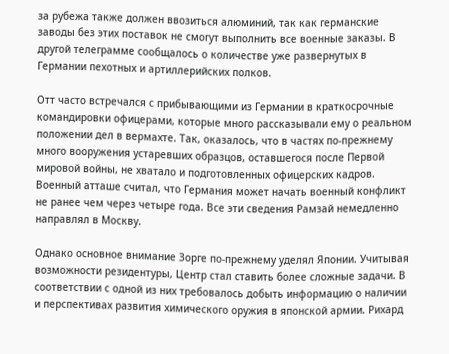за рубежа также должен ввозиться алюминий, так как германские заводы без этих поставок не смогут выполнить все военные заказы. В другой телеграмме сообщалось о количестве уже развернутых в Германии пехотных и артиллерийских полков.

Отт часто встречался с прибывающими из Германии в краткосрочные командировки офицерами, которые много рассказывали ему о реальном положении дел в вермахте. Так, оказалось, что в частях по-прежнему много вооружения устаревших образцов, оставшегося после Первой мировой войны, не хватало и подготовленных офицерских кадров. Военный атташе считал, что Германия может начать военный конфликт не ранее чем через четыре года. Все эти сведения Рамзай немедленно направлял в Москву.

Однако основное внимание Зорге по-прежнему уделял Японии. Учитывая возможности резидентуры, Центр стал ставить более сложные задачи. В соответствии с одной из них требовалось добыть информацию о наличии и перспективах развития химического оружия в японской армии. Рихард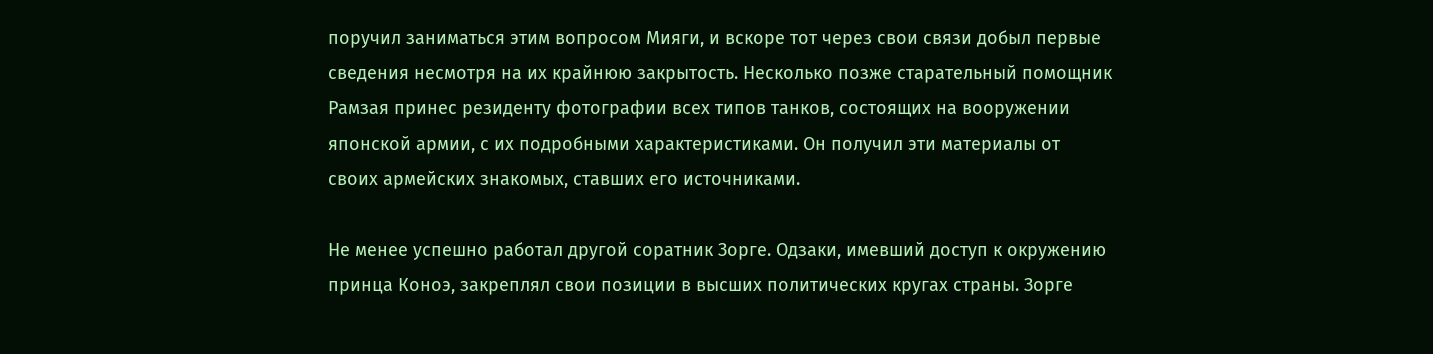поручил заниматься этим вопросом Мияги, и вскоре тот через свои связи добыл первые сведения несмотря на их крайнюю закрытость. Несколько позже старательный помощник Рамзая принес резиденту фотографии всех типов танков, состоящих на вооружении японской армии, с их подробными характеристиками. Он получил эти материалы от своих армейских знакомых, ставших его источниками.

Не менее успешно работал другой соратник Зорге. Одзаки, имевший доступ к окружению принца Коноэ, закреплял свои позиции в высших политических кругах страны. Зорге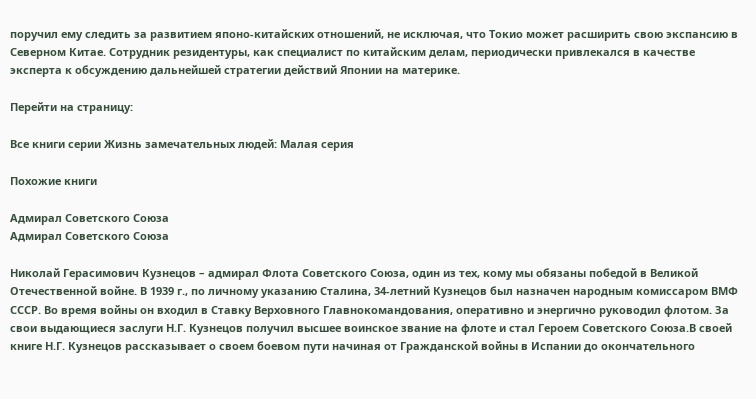поручил ему следить за развитием японо-китайских отношений, не исключая, что Токио может расширить свою экспансию в Северном Китае. Сотрудник резидентуры, как специалист по китайским делам, периодически привлекался в качестве эксперта к обсуждению дальнейшей стратегии действий Японии на материке.

Перейти на страницу:

Все книги серии Жизнь замечательных людей: Малая серия

Похожие книги

Адмирал Советского Союза
Адмирал Советского Союза

Николай Герасимович Кузнецов – адмирал Флота Советского Союза, один из тех, кому мы обязаны победой в Великой Отечественной войне. В 1939 г., по личному указанию Сталина, 34-летний Кузнецов был назначен народным комиссаром ВМФ СССР. Во время войны он входил в Ставку Верховного Главнокомандования, оперативно и энергично руководил флотом. За свои выдающиеся заслуги Н.Г. Кузнецов получил высшее воинское звание на флоте и стал Героем Советского Союза.В своей книге Н.Г. Кузнецов рассказывает о своем боевом пути начиная от Гражданской войны в Испании до окончательного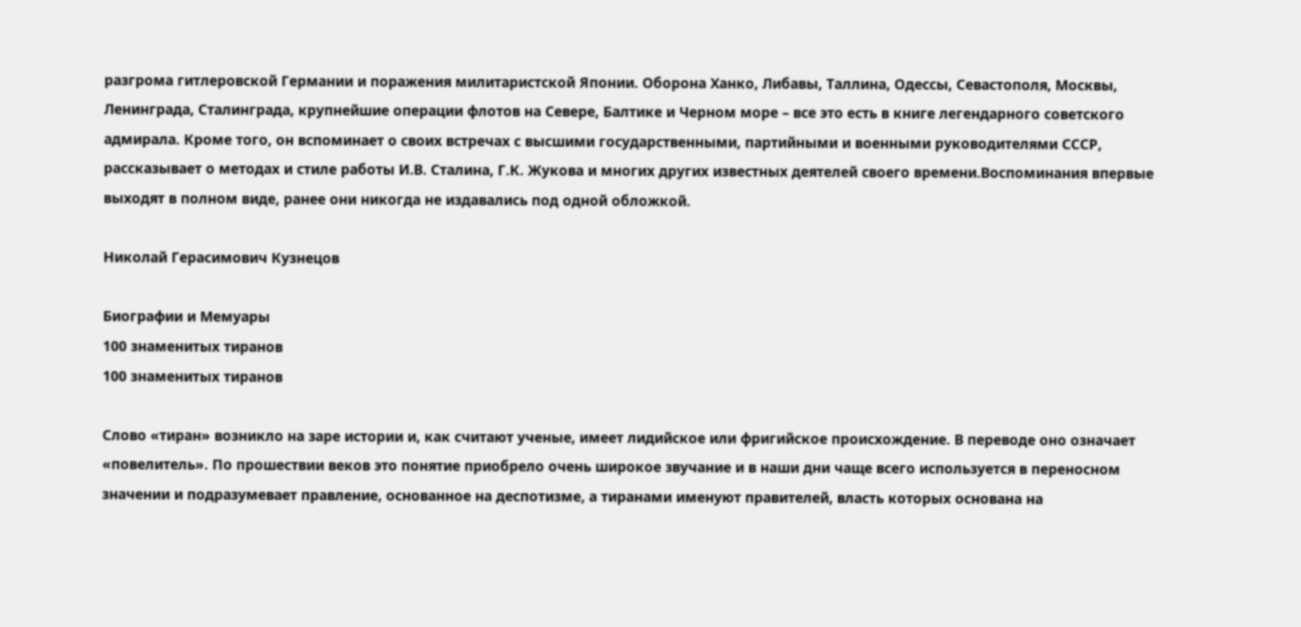разгрома гитлеровской Германии и поражения милитаристской Японии. Оборона Ханко, Либавы, Таллина, Одессы, Севастополя, Москвы, Ленинграда, Сталинграда, крупнейшие операции флотов на Севере, Балтике и Черном море – все это есть в книге легендарного советского адмирала. Кроме того, он вспоминает о своих встречах с высшими государственными, партийными и военными руководителями СССР, рассказывает о методах и стиле работы И.В. Сталина, Г.К. Жукова и многих других известных деятелей своего времени.Воспоминания впервые выходят в полном виде, ранее они никогда не издавались под одной обложкой.

Николай Герасимович Кузнецов

Биографии и Мемуары
100 знаменитых тиранов
100 знаменитых тиранов

Слово «тиран» возникло на заре истории и, как считают ученые, имеет лидийское или фригийское происхождение. В переводе оно означает «повелитель». По прошествии веков это понятие приобрело очень широкое звучание и в наши дни чаще всего используется в переносном значении и подразумевает правление, основанное на деспотизме, а тиранами именуют правителей, власть которых основана на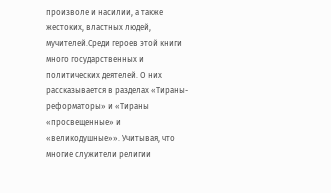произволе и насилии, а также жестоких, властных людей, мучителей.Среди героев этой книги много государственных и политических деятелей. О них рассказывается в разделах «Тираны-реформаторы» и «Тираны «просвещенные» и «великодушные»». Учитывая, что многие служители религии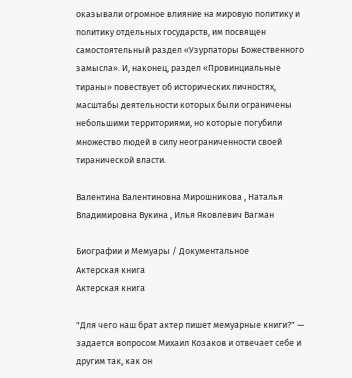оказывали огромное влияние на мировую политику и политику отдельных государств, им посвящен самостоятельный раздел «Узурпаторы Божественного замысла». И, наконец, раздел «Провинциальные тираны» повествует об исторических личностях, масштабы деятельности которых были ограничены небольшими территориями, но которые погубили множество людей в силу неограниченности своей тиранической власти.

Валентина Валентиновна Мирошникова , Наталья Владимировна Вукина , Илья Яковлевич Вагман

Биографии и Мемуары / Документальное
Актерская книга
Актерская книга

"Для чего наш брат актер пишет мемуарные книги?" — задается вопросом Михаил Козаков и отвечает себе и другим так, как он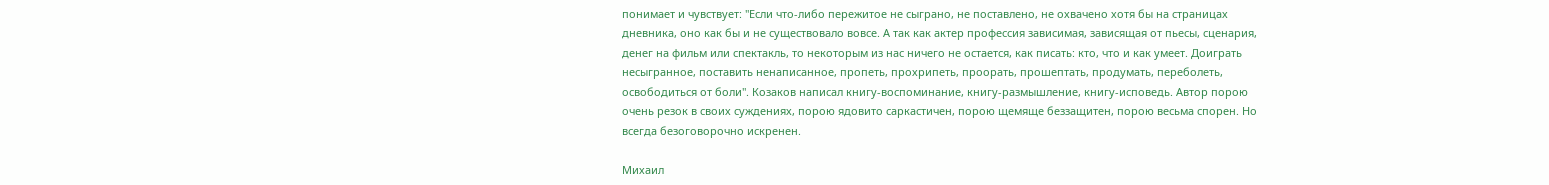понимает и чувствует: "Если что-либо пережитое не сыграно, не поставлено, не охвачено хотя бы на страницах дневника, оно как бы и не существовало вовсе. А так как актер профессия зависимая, зависящая от пьесы, сценария, денег на фильм или спектакль, то некоторым из нас ничего не остается, как писать: кто, что и как умеет. Доиграть несыгранное, поставить ненаписанное, пропеть, прохрипеть, проорать, прошептать, продумать, переболеть, освободиться от боли". Козаков написал книгу-воспоминание, книгу-размышление, книгу-исповедь. Автор порою очень резок в своих суждениях, порою ядовито саркастичен, порою щемяще беззащитен, порою весьма спорен. Но всегда безоговорочно искренен.

Михаил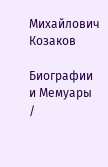Михайлович Козаков

Биографии и Мемуары /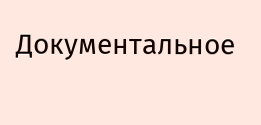Документальное